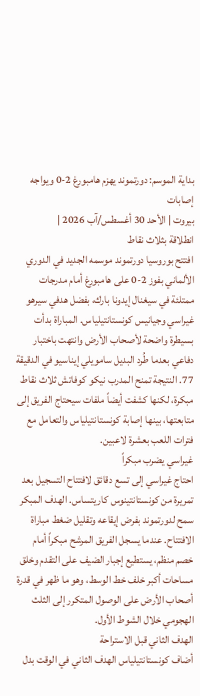بداية الموسم: دورتموند يهزم هامبورغ 2-0 ويواجه إصابات
بيروت | الأحد 30 أغسطس/آب 2026 |
انطلاقة بثلاث نقاط
افتتح بوروسيا دورتموند موسمه الجديد في الدوري الألماني بفوز 2-0 على هامبورغ أمام مدرجات ممتلئة في سيغنال إيدونا بارك، بفضل هدفي سيرهو غيراسي وجيانيس كونستانتيلياس. المباراة بدأت بسيطرة واضحة لأصحاب الأرض وانتهت باختبار دفاعي بعدما طُرد البديل سامويلي إيناسيو في الدقيقة 77. النتيجة تمنح المدرب نيكو كوفاتش ثلاث نقاط مبكرة، لكنها كشفت أيضاً ملفات سيحتاج الفريق إلى متابعتها، بينها إصابة كونستانتيلياس والتعامل مع فترات اللعب بعشرة لاعبين.
غيراسي يضرب مبكراً
احتاج غيراسي إلى تسع دقائق لافتتاح التسجيل بعد تمريرة من كونستانتينوس كاريتساس. الهدف المبكر سمح لدورتموند بفرض إيقاعه وتقليل ضغط مباراة الافتتاح. عندما يسجل الفريق المرشح مبكراً أمام خصم منظم، يستطيع إجبار الضيف على التقدم وخلق مساحات أكبر خلف خط الوسط، وهو ما ظهر في قدرة أصحاب الأرض على الوصول المتكرر إلى الثلث الهجومي خلال الشوط الأول.
الهدف الثاني قبل الاستراحة
أضاف كونستانتيلياس الهدف الثاني في الوقت بدل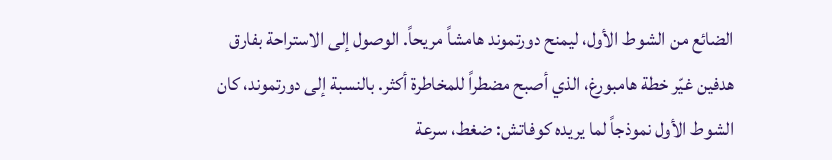الضائع من الشوط الأول، ليمنح دورتموند هامشاً مريحاً. الوصول إلى الاستراحة بفارق هدفين غيّر خطة هامبورغ، الذي أصبح مضطراً للمخاطرة أكثر. بالنسبة إلى دورتموند، كان الشوط الأول نموذجاً لما يريده كوفاتش: ضغط، سرعة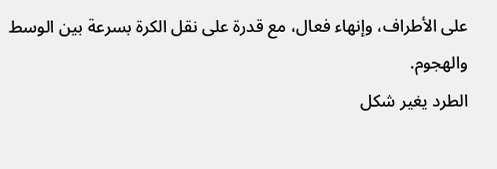على الأطراف، وإنهاء فعال، مع قدرة على نقل الكرة بسرعة بين الوسط والهجوم.
الطرد يغير شكل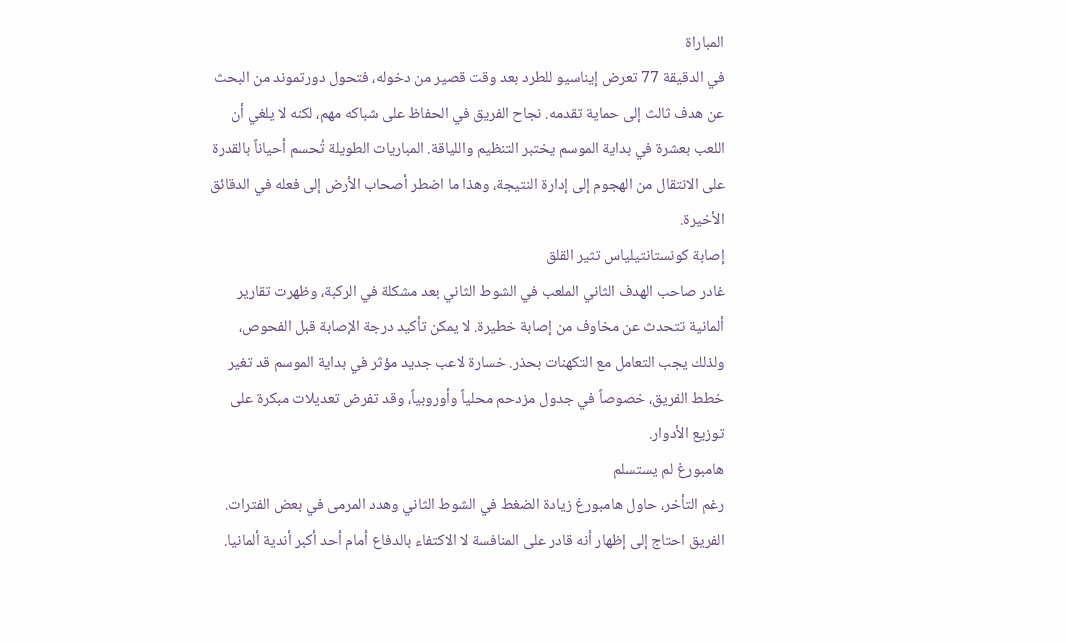المباراة
في الدقيقة 77 تعرض إيناسيو للطرد بعد وقت قصير من دخوله، فتحول دورتموند من البحث عن هدف ثالث إلى حماية تقدمه. نجاح الفريق في الحفاظ على شباكه مهم، لكنه لا يلغي أن اللعب بعشرة في بداية الموسم يختبر التنظيم واللياقة. المباريات الطويلة تُحسم أحياناً بالقدرة على الانتقال من الهجوم إلى إدارة النتيجة، وهذا ما اضطر أصحاب الأرض إلى فعله في الدقائق الأخيرة.
إصابة كونستانتيلياس تثير القلق
غادر صاحب الهدف الثاني الملعب في الشوط الثاني بعد مشكلة في الركبة، وظهرت تقارير ألمانية تتحدث عن مخاوف من إصابة خطيرة. لا يمكن تأكيد درجة الإصابة قبل الفحوص، ولذلك يجب التعامل مع التكهنات بحذر. خسارة لاعب جديد مؤثر في بداية الموسم قد تغير خطط الفريق، خصوصاً في جدول مزدحم محلياً وأوروبياً، وقد تفرض تعديلات مبكرة على توزيع الأدوار.
هامبورغ لم يستسلم
رغم التأخر، حاول هامبورغ زيادة الضغط في الشوط الثاني وهدد المرمى في بعض الفترات. الفريق احتاج إلى إظهار أنه قادر على المنافسة لا الاكتفاء بالدفاع أمام أحد أكبر أندية ألمانيا.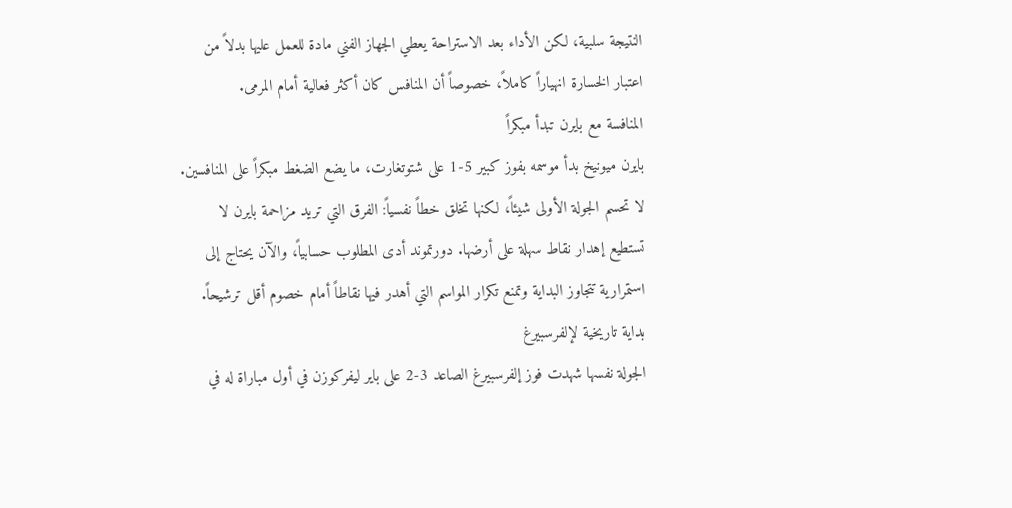النتيجة سلبية، لكن الأداء بعد الاستراحة يعطي الجهاز الفني مادة للعمل عليها بدلاً من اعتبار الخسارة انهياراً كاملاً، خصوصاً أن المنافس كان أكثر فعالية أمام المرمى.
المنافسة مع بايرن تبدأ مبكراً
بايرن ميونيخ بدأ موسمه بفوز كبير 5-1 على شتوتغارت، ما يضع الضغط مبكراً على المنافسين. لا تحسم الجولة الأولى شيئاً، لكنها تخلق خطاً نفسياً: الفرق التي تريد مزاحمة بايرن لا تستطيع إهدار نقاط سهلة على أرضها. دورتموند أدى المطلوب حسابياً، والآن يحتاج إلى استمرارية تتجاوز البداية وتمنع تكرار المواسم التي أهدر فيها نقاطاً أمام خصوم أقل ترشيحاً.
بداية تاريخية لإلفرسبيرغ
الجولة نفسها شهدت فوز إلفرسبيرغ الصاعد 3-2 على باير ليفركوزن في أول مباراة له في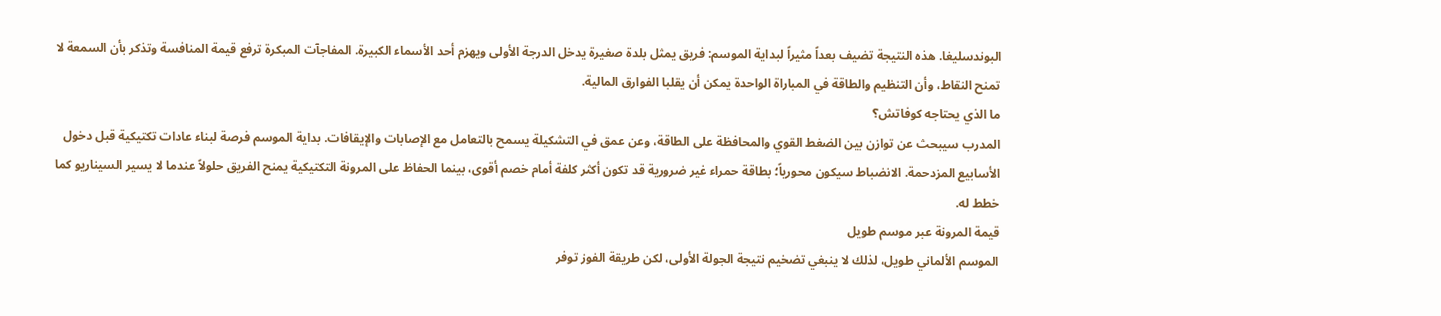البوندسليغا. هذه النتيجة تضيف بعداً مثيراً لبداية الموسم: فريق يمثل بلدة صغيرة يدخل الدرجة الأولى ويهزم أحد الأسماء الكبيرة. المفاجآت المبكرة ترفع قيمة المنافسة وتذكر بأن السمعة لا تمنح النقاط، وأن التنظيم والطاقة في المباراة الواحدة يمكن أن يقلبا الفوارق المالية.
ما الذي يحتاجه كوفاتش؟
المدرب سيبحث عن توازن بين الضغط القوي والمحافظة على الطاقة، وعن عمق في التشكيلة يسمح بالتعامل مع الإصابات والإيقافات. بداية الموسم فرصة لبناء عادات تكتيكية قبل دخول الأسابيع المزدحمة. الانضباط سيكون محورياً؛ بطاقة حمراء غير ضرورية قد تكون أكثر كلفة أمام خصم أقوى، بينما الحفاظ على المرونة التكتيكية يمنح الفريق حلولاً عندما لا يسير السيناريو كما خطط له.
قيمة المرونة عبر موسم طويل
الموسم الألماني طويل، لذلك لا ينبغي تضخيم نتيجة الجولة الأولى، لكن طريقة الفوز توفر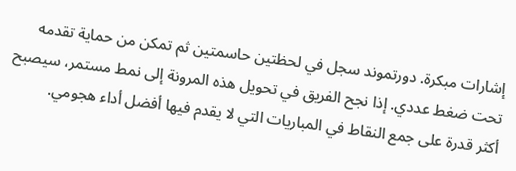إشارات مبكرة. دورتموند سجل في لحظتين حاسمتين ثم تمكن من حماية تقدمه تحت ضغط عددي. إذا نجح الفريق في تحويل هذه المرونة إلى نمط مستمر، سيصبح أكثر قدرة على جمع النقاط في المباريات التي لا يقدم فيها أفضل أداء هجومي.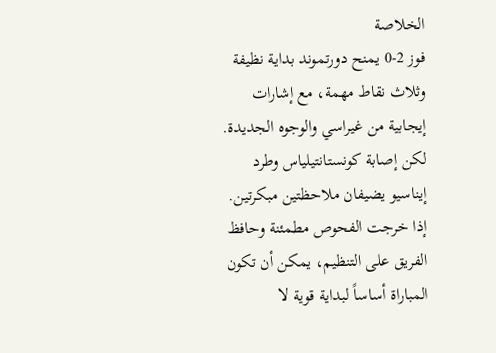الخلاصة
فوز 2-0 يمنح دورتموند بداية نظيفة وثلاث نقاط مهمة، مع إشارات إيجابية من غيراسي والوجوه الجديدة. لكن إصابة كونستانتيلياس وطرد إيناسيو يضيفان ملاحظتين مبكرتين. إذا خرجت الفحوص مطمئنة وحافظ الفريق على التنظيم، يمكن أن تكون المباراة أساساً لبداية قوية لا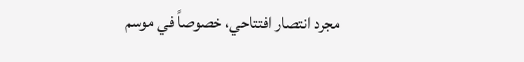مجرد انتصار افتتاحي، خصوصاً في موسم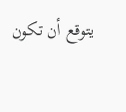يتوقع أن تكون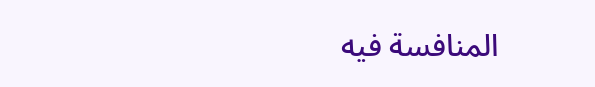المنافسة فيه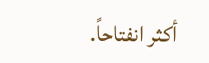أكثر انفتاحاً.